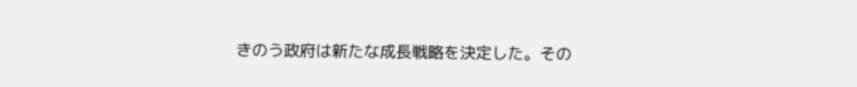きのう政府は新たな成長戦略を決定した。その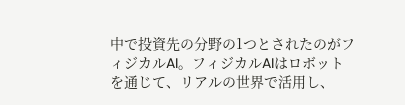中で投資先の分野の1つとされたのがフィジカルAI。フィジカルAIはロボットを通じて、リアルの世界で活用し、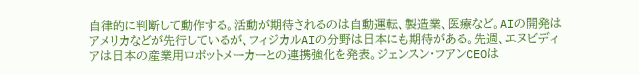自律的に判断して動作する。活動が期待されるのは自動運転、製造業、医療など。AIの開発はアメリカなどが先行しているが、フィジカルAIの分野は日本にも期待がある。先週、エヌビディアは日本の産業用ロボットメーカーとの連携強化を発表。ジェンスン・フアンCEOは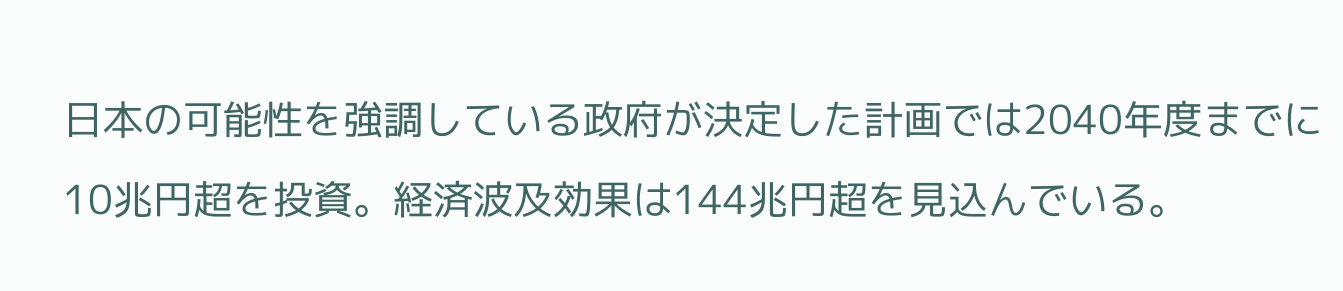日本の可能性を強調している政府が決定した計画では2040年度までに10兆円超を投資。経済波及効果は144兆円超を見込んでいる。